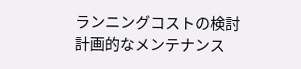ランニングコストの検討
計画的なメンテナンス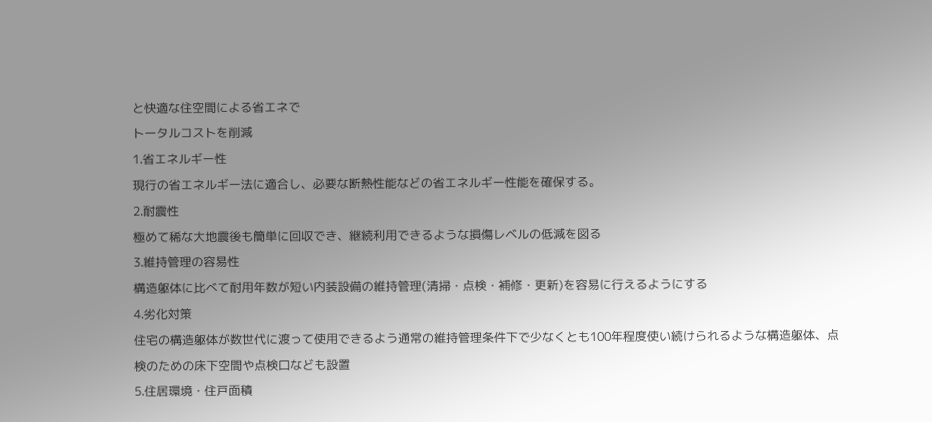と快適な住空間による省エネで
トータルコストを削減
1.省エネルギー性
現行の省エネルギー法に適合し、必要な断熱性能などの省エネルギー性能を確保する。
2.耐震性
極めて稀な大地震後も簡単に回収でき、継続利用できるような損傷レベルの低減を図る
3.維持管理の容易性
構造躯体に比べて耐用年数が短い内装設備の維持管理(清掃・点検・補修・更新)を容易に行えるようにする
4.劣化対策
住宅の構造躯体が数世代に渡って使用できるよう通常の維持管理条件下で少なくとも100年程度使い続けられるような構造躯体、点検のための床下空間や点検口なども設置
5.住居環境・住戸面積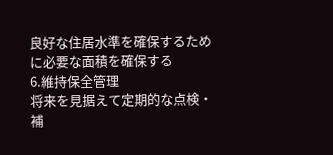良好な住居水準を確保するために必要な面積を確保する
6.維持保全管理
将来を見据えて定期的な点検・補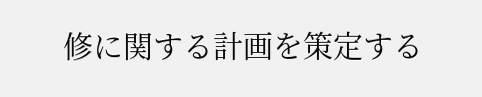修に関する計画を策定する